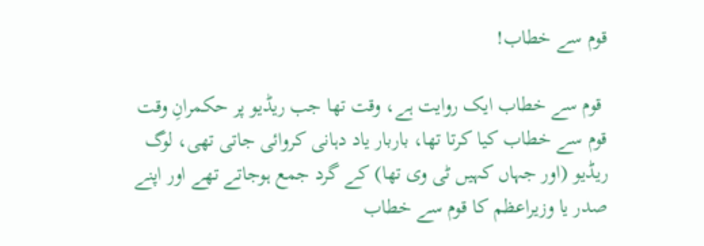قوم سے خطاب!

 قوم سے خطاب ایک روایت ہے، وقت تھا جب ریڈیو پر حکمرانِ وقت قوم سے خطاب کیا کرتا تھا، باربار یاد دہانی کروائی جاتی تھی، لوگ ریڈیو (اور جہاں کہیں ٹی وی تھا) کے گرد جمع ہوجاتے تھے اور اپنے صدر یا وزیراعظم کا قوم سے خطاب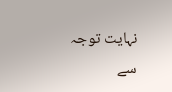نہایت توجہ سے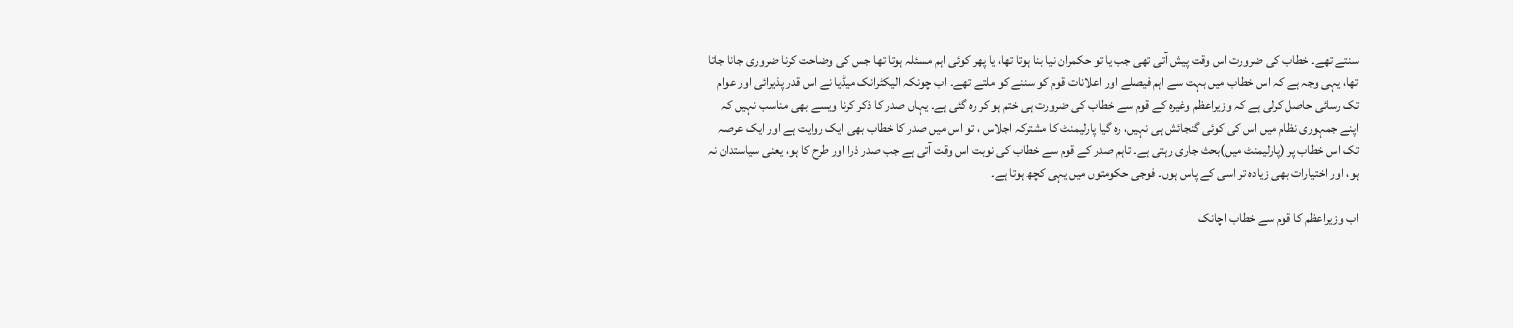سنتے تھے۔ خطاب کی ضرورت اس وقت پیش آتی تھی جب یا تو حکمران نیا بنا ہوتا تھا، یا پھر کوئی اہم مسئلہ ہوتا تھا جس کی وضاحت کرنا ضروری جانا جاتا تھا، یہی وجہ ہے کہ اس خطاب میں بہت سے اہم فیصلے اور اعلانات قوم کو سننے کو ملتے تھے۔ اب چونکہ الیکٹرانک میڈیا نے اس قدر پذیرائی اور عوام تک رسائی حاصل کرلی ہے کہ وزیراعظم وغیرہ کے قوم سے خطاب کی ضرورت ہی ختم ہو کر رہ گئی ہے۔ یہاں صدر کا ذکر کرنا ویسے بھی مناسب نہیں کہ اپنے جمہوری نظام میں اس کی کوئی گنجائش ہی نہیں، رہ گیا پارلیمنٹ کا مشترکہ اجلاس ، تو اس میں صدر کا خطاب بھی ایک روایت ہے اور ایک عرصہ تک اس خطاب پر (پارلیمنٹ میں)بحث جاری رہتی ہے۔ تاہم صدر کے قوم سے خطاب کی نوبت اس وقت آتی ہے جب صدر ذرا اور طرح کا ہو، یعنی سیاستدان نہ ہو، اور اختیارات بھی زیادہ تر اسی کے پاس ہوں۔ فوجی حکومتوں میں یہی کچھ ہوتا ہے۔

اب وزیراعظم کا قوم سے خطاب اچانک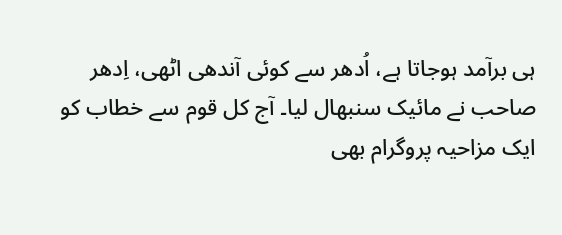ہی برآمد ہوجاتا ہے، اُدھر سے کوئی آندھی اٹھی، اِدھر صاحب نے مائیک سنبھال لیا۔ آج کل قوم سے خطاب کو ایک مزاحیہ پروگرام بھی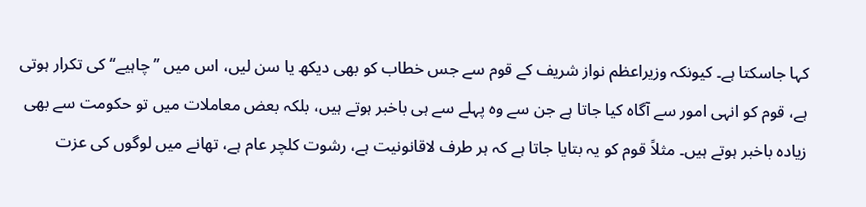کہا جاسکتا ہے۔ کیونکہ وزیراعظم نواز شریف کے قوم سے جس خطاب کو بھی دیکھ یا سن لیں، اس میں ’’چاہیے‘‘ کی تکرار ہوتی ہے، قوم کو انہی امور سے آگاہ کیا جاتا ہے جن سے وہ پہلے سے ہی باخبر ہوتے ہیں، بلکہ بعض معاملات میں تو حکومت سے بھی زیادہ باخبر ہوتے ہیں۔ مثلاً قوم کو یہ بتایا جاتا ہے کہ ہر طرف لاقانونیت ہے، رشوت کلچر عام ہے، تھانے میں لوگوں کی عزت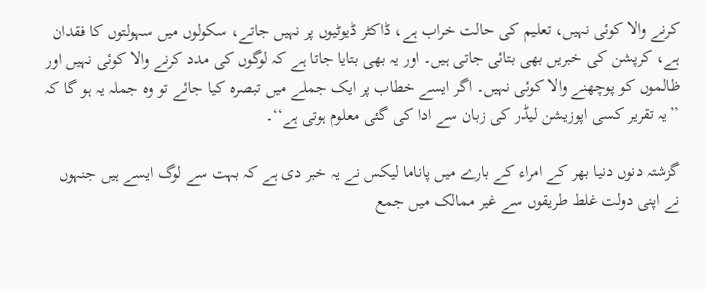کرنے والا کوئی نہیں، تعلیم کی حالت خراب ہے، ڈاکٹر ڈیوٹیوں پر نہیں جاتے، سکولوں میں سہولتوں کا فقدان ہے، کرپشن کی خبریں بھی بتائی جاتی ہیں۔ اور یہ بھی بتایا جاتا ہے کہ لوگوں کی مدد کرنے والا کوئی نہیں اور ظالموں کو پوچھنے والا کوئی نہیں۔ اگر ایسے خطاب پر ایک جملے میں تبصرہ کیا جائے تو وہ جملہ یہ ہو گا کہ ’’یہ تقریر کسی اپوزیشن لیڈر کی زبان سے ادا کی گئی معلوم ہوتی ہے‘‘۔

گزشتہ دنوں دنیا بھر کے امراء کے بارے میں پاناما لیکس نے یہ خبر دی ہے کہ بہت سے لوگ ایسے ہیں جنہوں نے اپنی دولت غلط طریقوں سے غیر ممالک میں جمع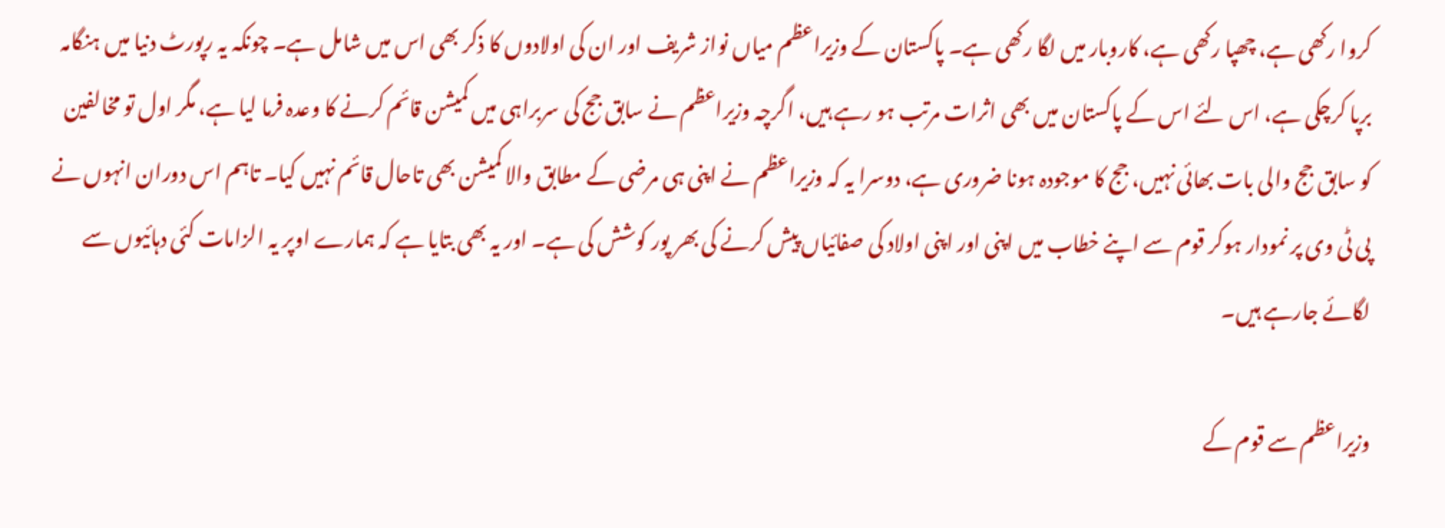کروا رکھی ہے، چھپا رکھی ہے، کاروبار میں لگا رکھی ہے۔ پاکستان کے وزیراعظم میاں نواز شریف اور ان کی اولادوں کا ذکر بھی اس میں شامل ہے۔ چونکہ یہ رپورٹ دنیا میں ہنگامہ برپا کرچکی ہے، اس لئے اس کے پاکستان میں بھی اثرات مرتب ہو رہے ہیں، اگرچہ وزیراعظم نے سابق جج کی سربراہی میں کمیشن قائم کرنے کا وعدہ فرما لیا ہے، مگر اول تو مخالفین کو سابق جج والی بات بھائی نہیں، جج کا موجودہ ہونا ضروری ہے، دوسرا یہ کہ وزیراعظم نے اپنی ہی مرضی کے مطابق والا کمیشن بھی تاحال قائم نہیں کیا۔ تاہم اس دوران انہوں نے پی ٹی وی پر نمودار ہوکر قوم سے اپنے خطاب میں اپنی اور اپنی اولاد کی صفائیاں پیش کرنے کی بھر پور کوشش کی ہے۔ اور یہ بھی بتایا ہے کہ ہمارے اوپر یہ الزامات کئی دہائیوں سے لگائے جارہے ہیں۔

وزیراعظم سے قوم کے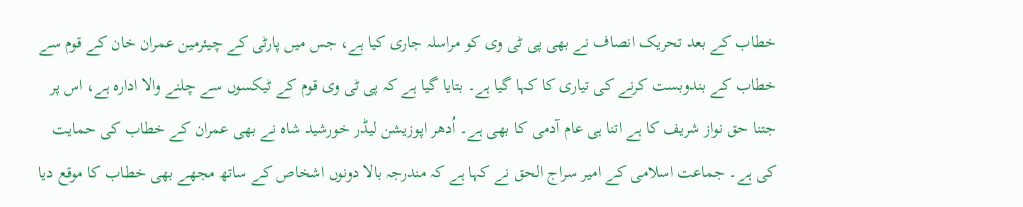خطاب کے بعد تحریک انصاف نے بھی پی ٹی وی کو مراسلہ جاری کیا ہے، جس میں پارٹی کے چیئرمین عمران خان کے قوم سے خطاب کے بندوبست کرنے کی تیاری کا کہا گیا ہے۔ بتایا گیا ہے کہ پی ٹی وی قوم کے ٹیکسوں سے چلنے والا ادارہ ہے، اس پر جتنا حق نواز شریف کا ہے اتنا ہی عام آدمی کا بھی ہے۔ اُدھر اپوزیشن لیڈر خورشید شاہ نے بھی عمران کے خطاب کی حمایت کی ہے۔ جماعت اسلامی کے امیر سراج الحق نے کہا ہے کہ مندرجہ بالا دونوں اشخاص کے ساتھ مجھے بھی خطاب کا موقع دیا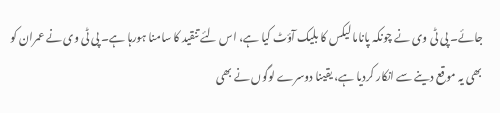جائے۔ پی ٹی وی نے چونکہ پاناما لیکس کا بلیک آؤٹ کیا ہے، اس لئے تنقید کا سامنا ہورہا ہے۔ پی ٹی وی نے عمران کو بھی یہ موقع دینے سے انکار کردیا ہے، یقینا دوسرے لوگوں نے بھی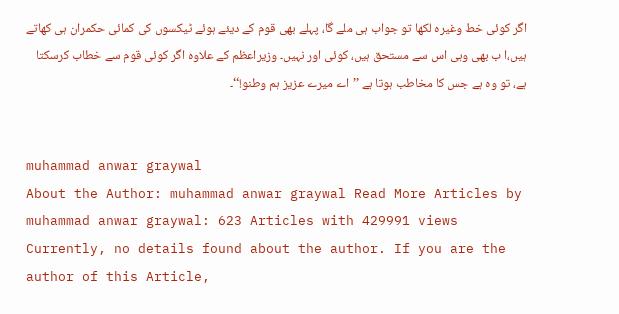اگر کوئی خط وغیرہ لکھا تو جواب ہی ملے گا، پہلے بھی قوم کے دیئے ہوئے ٹیکسوں کی کمائی حکمران ہی کھاتے ہیں،ا ب بھی وہی اس سے مستحق ہیں، کوئی اور نہیں۔ وزیراعظم کے علاوہ اگر کوئی قوم سے خطاب کرسکتا ہے، تو وہ ہے جس کا مخاطب ہوتا ہے ’’اے میرے عزیز ہم وطنو!‘‘۔


muhammad anwar graywal
About the Author: muhammad anwar graywal Read More Articles by muhammad anwar graywal: 623 Articles with 429991 views Currently, no details found about the author. If you are the author of this Article,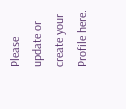Please update or create your Profile here.